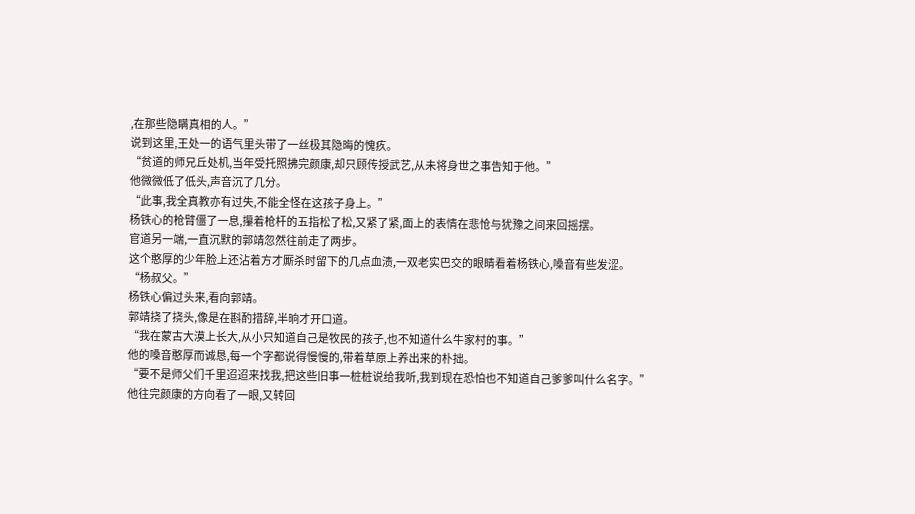,在那些隐瞒真相的人。”
说到这里,王处一的语气里头带了一丝极其隐晦的愧疚。
“贫道的师兄丘处机,当年受托照拂完颜康,却只顾传授武艺,从未将身世之事告知于他。”
他微微低了低头,声音沉了几分。
“此事,我全真教亦有过失,不能全怪在这孩子身上。”
杨铁心的枪臂僵了一息,攥着枪杆的五指松了松,又紧了紧,面上的表情在悲怆与犹豫之间来回摇摆。
官道另一端,一直沉默的郭靖忽然往前走了两步。
这个憨厚的少年脸上还沾着方才厮杀时留下的几点血渍,一双老实巴交的眼睛看着杨铁心,嗓音有些发涩。
“杨叔父。”
杨铁心偏过头来,看向郭靖。
郭靖挠了挠头,像是在斟酌措辞,半晌才开口道。
“我在蒙古大漠上长大,从小只知道自己是牧民的孩子,也不知道什么牛家村的事。”
他的嗓音憨厚而诚恳,每一个字都说得慢慢的,带着草原上养出来的朴拙。
“要不是师父们千里迢迢来找我,把这些旧事一桩桩说给我听,我到现在恐怕也不知道自己爹爹叫什么名字。”
他往完颜康的方向看了一眼,又转回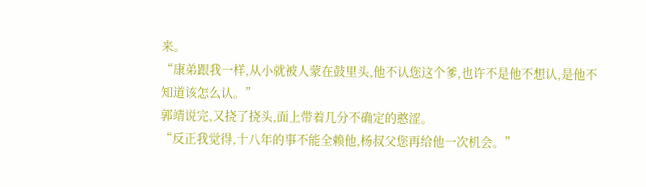来。
“康弟跟我一样,从小就被人蒙在鼓里头,他不认您这个爹,也许不是他不想认,是他不知道该怎么认。”
郭靖说完,又挠了挠头,面上带着几分不确定的憨涩。
“反正我觉得,十八年的事不能全赖他,杨叔父您再给他一次机会。”